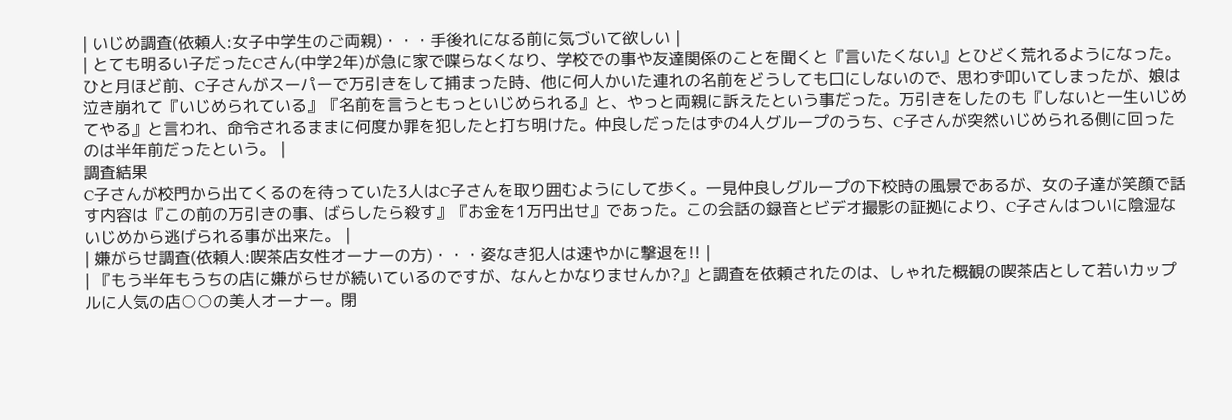| いじめ調査(依頼人:女子中学生のご両親)・・・手後れになる前に気づいて欲しい |
| とても明るい子だったCさん(中学2年)が急に家で喋らなくなり、学校での事や友達関係のことを聞くと『言いたくない』とひどく荒れるようになった。ひと月ほど前、C子さんがスーパーで万引きをして捕まった時、他に何人かいた連れの名前をどうしても口にしないので、思わず叩いてしまったが、娘は泣き崩れて『いじめられている』『名前を言うともっといじめられる』と、やっと両親に訴えたという事だった。万引きをしたのも『しないと一生いじめてやる』と言われ、命令されるままに何度か罪を犯したと打ち明けた。仲良しだったはずの4人グループのうち、C子さんが突然いじめられる側に回ったのは半年前だったという。 |
調査結果
C子さんが校門から出てくるのを待っていた3人はC子さんを取り囲むようにして歩く。一見仲良しグループの下校時の風景であるが、女の子達が笑顔で話す内容は『この前の万引きの事、ばらしたら殺す』『お金を1万円出せ』であった。この会話の録音とビデオ撮影の証拠により、C子さんはついに陰湿ないじめから逃げられる事が出来た。 |
| 嫌がらせ調査(依頼人:喫茶店女性オーナーの方)・・・姿なき犯人は速やかに撃退を!! |
| 『もう半年もうちの店に嫌がらせが続いているのですが、なんとかなりませんか?』と調査を依頼されたのは、しゃれた概観の喫茶店として若いカップルに人気の店○○の美人オーナー。閉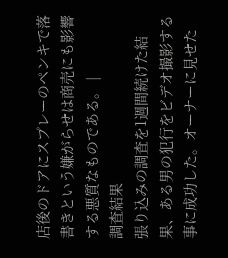店後のドアにスプレーのペンキで落書きという嫌がらせは商売にも影響する悪質なものである。 |
調査結果
張り込みの調査を1週間続けた結果、ある男の犯行をビデオ撮影する事に成功した。オーナーに見せた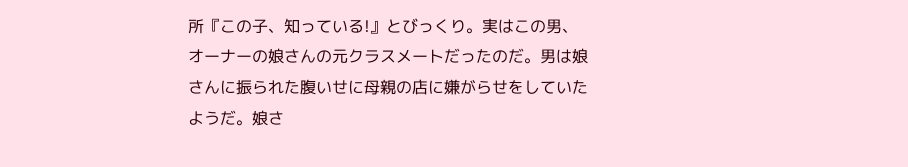所『この子、知っている!』とびっくり。実はこの男、オーナーの娘さんの元クラスメートだったのだ。男は娘さんに振られた腹いせに母親の店に嫌がらせをしていたようだ。娘さ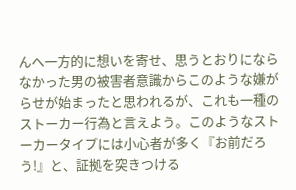んへ一方的に想いを寄せ、思うとおりにならなかった男の被害者意識からこのような嫌がらせが始まったと思われるが、これも一種のストーカー行為と言えよう。このようなストーカータイプには小心者が多く『お前だろう!』と、証拠を突きつける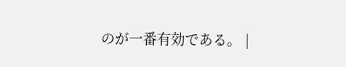のが一番有効である。 |